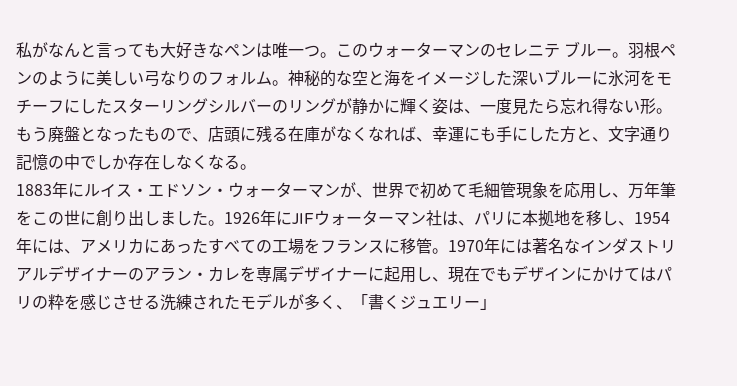私がなんと言っても大好きなペンは唯一つ。このウォーターマンのセレニテ ブルー。羽根ペンのように美しい弓なりのフォルム。神秘的な空と海をイメージした深いブルーに氷河をモチーフにしたスターリングシルバーのリングが静かに輝く姿は、一度見たら忘れ得ない形。もう廃盤となったもので、店頭に残る在庫がなくなれば、幸運にも手にした方と、文字通り記憶の中でしか存在しなくなる。
1883年にルイス・エドソン・ウォーターマンが、世界で初めて毛細管現象を応用し、万年筆をこの世に創り出しました。1926年にJIFウォーターマン社は、パリに本拠地を移し、1954年には、アメリカにあったすべての工場をフランスに移管。1970年には著名なインダストリアルデザイナーのアラン・カレを専属デザイナーに起用し、現在でもデザインにかけてはパリの粋を感じさせる洗練されたモデルが多く、「書くジュエリー」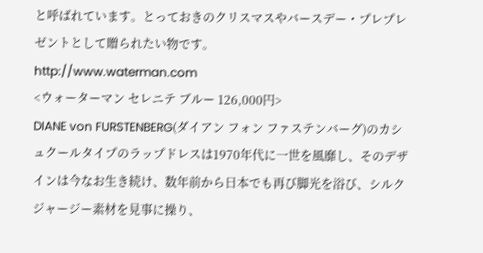と呼ばれています。とっておきのクリスマスやバースデー・プレプレゼントとして贈られたい物です。
http://www.waterman.com
<ウォーターマン セレニテ ブルー 126,000円>
DIANE von FURSTENBERG(ダイアン フォン ファステンバーグ)のカシュクールタイプのラップドレスは1970年代に一世を風靡し、そのデザインは今なお生き続け、数年前から日本でも再び脚光を浴び、シルクジャージー素材を見事に操り、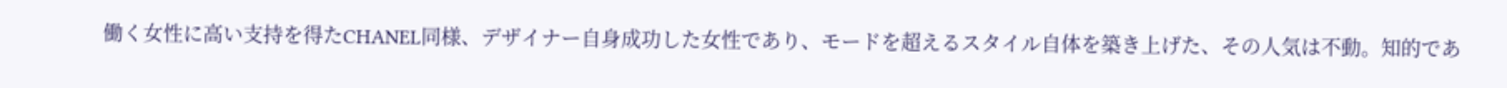働く女性に高い支持を得たCHANEL同様、デザイナー自身成功した女性であり、モードを超えるスタイル自体を築き上げた、その人気は不動。知的であ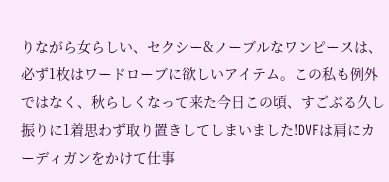りながら女らしい、セクシー&ノーブルなワンピースは、必ず1枚はワードローブに欲しいアイテム。この私も例外ではなく、秋らしくなって来た今日この頃、すごぶる久し振りに1着思わず取り置きしてしまいました!DVFは肩にカーディガンをかけて仕事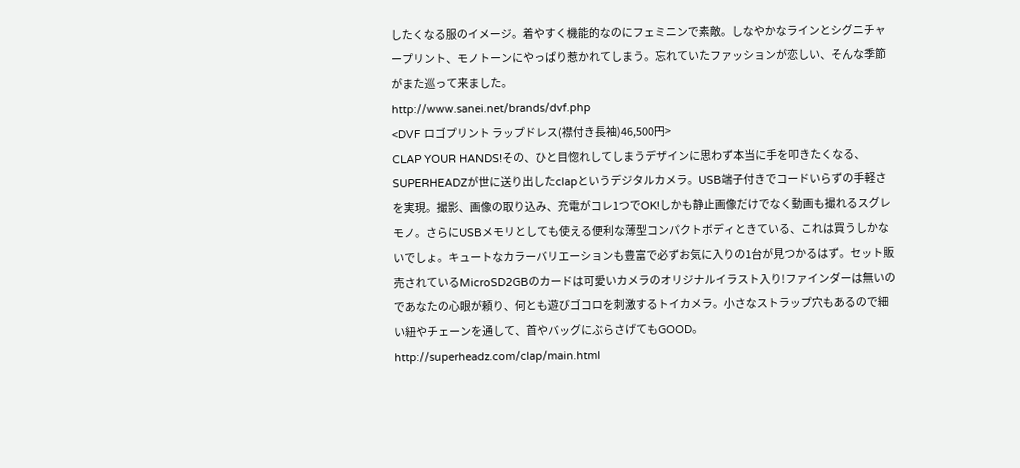したくなる服のイメージ。着やすく機能的なのにフェミニンで素敵。しなやかなラインとシグニチャープリント、モノトーンにやっぱり惹かれてしまう。忘れていたファッションが恋しい、そんな季節がまた巡って来ました。
http://www.sanei.net/brands/dvf.php
<DVF ロゴプリント ラップドレス(襟付き長袖)46,500円>
CLAP YOUR HANDS!その、ひと目惚れしてしまうデザインに思わず本当に手を叩きたくなる、SUPERHEADZが世に送り出したclapというデジタルカメラ。USB端子付きでコードいらずの手軽さを実現。撮影、画像の取り込み、充電がコレ1つでOK!しかも静止画像だけでなく動画も撮れるスグレモノ。さらにUSBメモリとしても使える便利な薄型コンパクトボディときている、これは買うしかないでしょ。キュートなカラーバリエーションも豊富で必ずお気に入りの1台が見つかるはず。セット販売されているMicroSD2GBのカードは可愛いカメラのオリジナルイラスト入り!ファインダーは無いのであなたの心眼が頼り、何とも遊びゴコロを刺激するトイカメラ。小さなストラップ穴もあるので細い紐やチェーンを通して、首やバッグにぶらさげてもGOOD。
http://superheadz.com/clap/main.html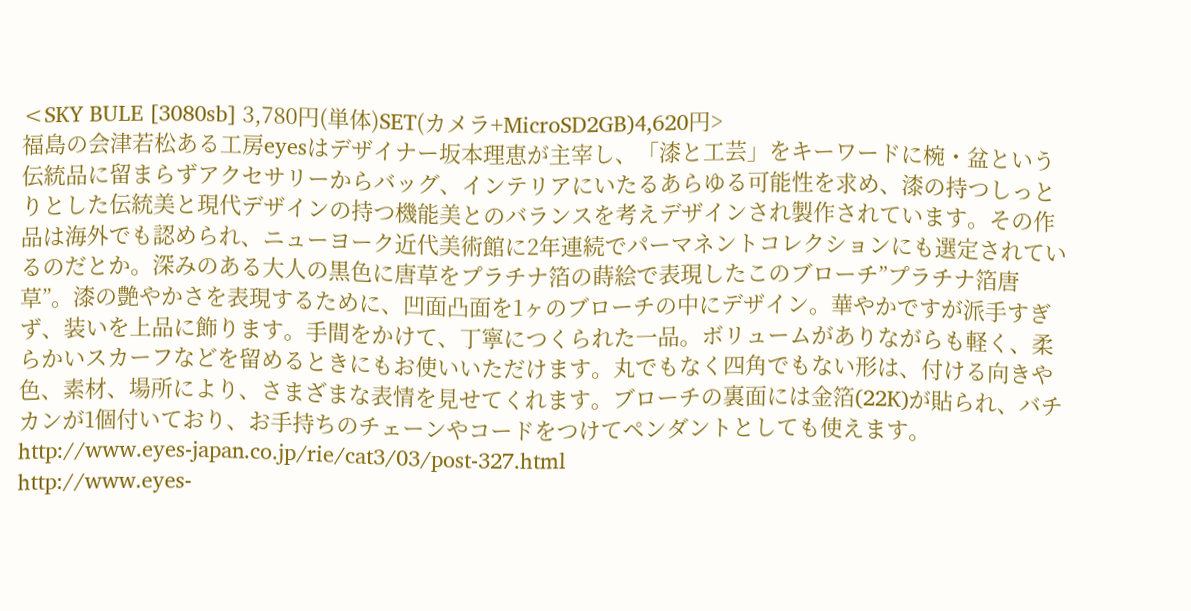<SKY BULE [3080sb] 3,780円(単体)SET(カメラ+MicroSD2GB)4,620円>
福島の会津若松ある工房eyesはデザイナー坂本理恵が主宰し、「漆と工芸」をキーワードに椀・盆という伝統品に留まらずアクセサリーからバッグ、インテリアにいたるあらゆる可能性を求め、漆の持つしっとりとした伝統美と現代デザインの持つ機能美とのバランスを考えデザインされ製作されています。その作品は海外でも認められ、ニューヨーク近代美術館に2年連続でパーマネントコレクションにも選定されているのだとか。深みのある大人の黒色に唐草をプラチナ箔の蒔絵で表現したこのブローチ”プラチナ箔唐草”。漆の艶やかさを表現するために、凹面凸面を1ヶのブローチの中にデザイン。華やかですが派手すぎず、装いを上品に飾ります。手間をかけて、丁寧につくられた一品。ボリュームがありながらも軽く、柔らかいスカーフなどを留めるときにもお使いいただけます。丸でもなく四角でもない形は、付ける向きや色、素材、場所により、さまざまな表情を見せてくれます。ブローチの裏面には金箔(22K)が貼られ、バチカンが1個付いており、お手持ちのチェーンやコードをつけてペンダントとしても使えます。
http://www.eyes-japan.co.jp/rie/cat3/03/post-327.html
http://www.eyes-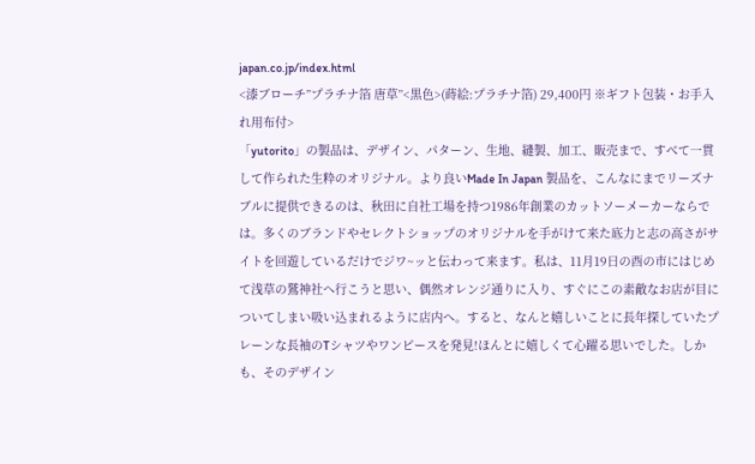japan.co.jp/index.html
<漆ブローチ”プラチナ箔 唐草”<黒色>(蒔絵:プラチナ箔) 29,400円 ※ギフト包装・お手入れ用布付>
「yutorito」の製品は、デザイン、パターン、生地、縫製、加工、販売まで、すべて一貫して作られた生粋のオリジナル。より良いMade In Japan 製品を、こんなにまでリーズナブルに提供できるのは、秋田に自社工場を持つ1986年創業のカットソーメーカーならでは。多くのブランドやセレクトショップのオリジナルを手がけて来た底力と志の高さがサイトを回遊しているだけでジワ~ッと伝わって来ます。私は、11月19日の酉の市にはじめて浅草の鷲神社へ行こうと思い、偶然オレンジ通りに入り、すぐにこの素敵なお店が目についてしまい吸い込まれるように店内へ。すると、なんと嬉しいことに長年探していたプレーンな長袖のTシャツやワンピースを発見!ほんとに嬉しくて心躍る思いでした。しかも、そのデザイン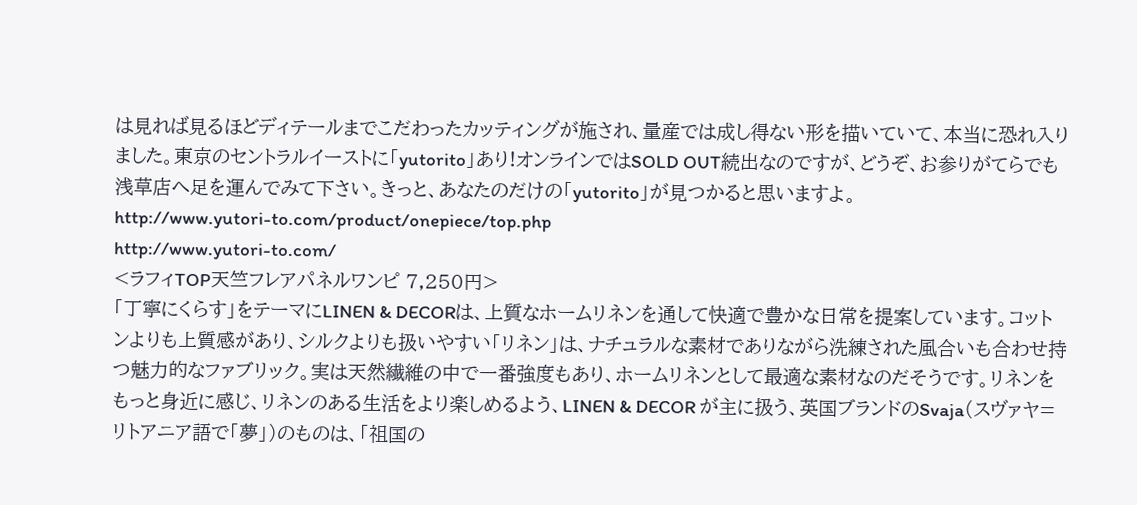は見れば見るほどディテールまでこだわったカッティングが施され、量産では成し得ない形を描いていて、本当に恐れ入りました。東京のセントラルイーストに「yutorito」あり!オンラインではSOLD OUT続出なのですが、どうぞ、お参りがてらでも浅草店へ足を運んでみて下さい。きっと、あなたのだけの「yutorito」が見つかると思いますよ。
http://www.yutori-to.com/product/onepiece/top.php
http://www.yutori-to.com/
<ラフィTOP天竺フレアパネルワンピ 7,250円>
「丁寧にくらす」をテーマにLINEN & DECORは、上質なホームリネンを通して快適で豊かな日常を提案しています。コットンよりも上質感があり、シルクよりも扱いやすい「リネン」は、ナチュラルな素材でありながら洗練された風合いも合わせ持つ魅力的なファブリック。実は天然繊維の中で一番強度もあり、ホームリネンとして最適な素材なのだそうです。リネンをもっと身近に感じ、リネンのある生活をより楽しめるよう、LINEN & DECOR が主に扱う、英国ブランドのSvaja(スヴァヤ=リトアニア語で「夢」)のものは、「祖国の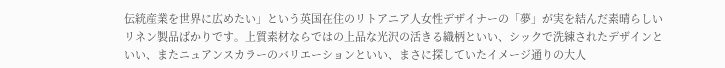伝統産業を世界に広めたい」という英国在住のリトアニア人女性デザイナーの「夢」が実を結んだ素晴らしいリネン製品ばかりです。上質素材ならではの上品な光沢の活きる織柄といい、シックで洗練されたデザインといい、またニュアンスカラーのバリエーションといい、まさに探していたイメージ通りの大人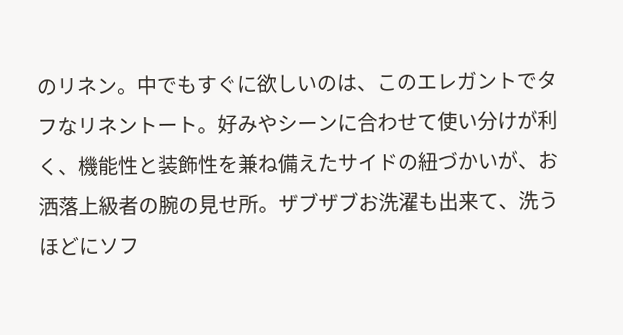のリネン。中でもすぐに欲しいのは、このエレガントでタフなリネントート。好みやシーンに合わせて使い分けが利く、機能性と装飾性を兼ね備えたサイドの紐づかいが、お洒落上級者の腕の見せ所。ザブザブお洗濯も出来て、洗うほどにソフ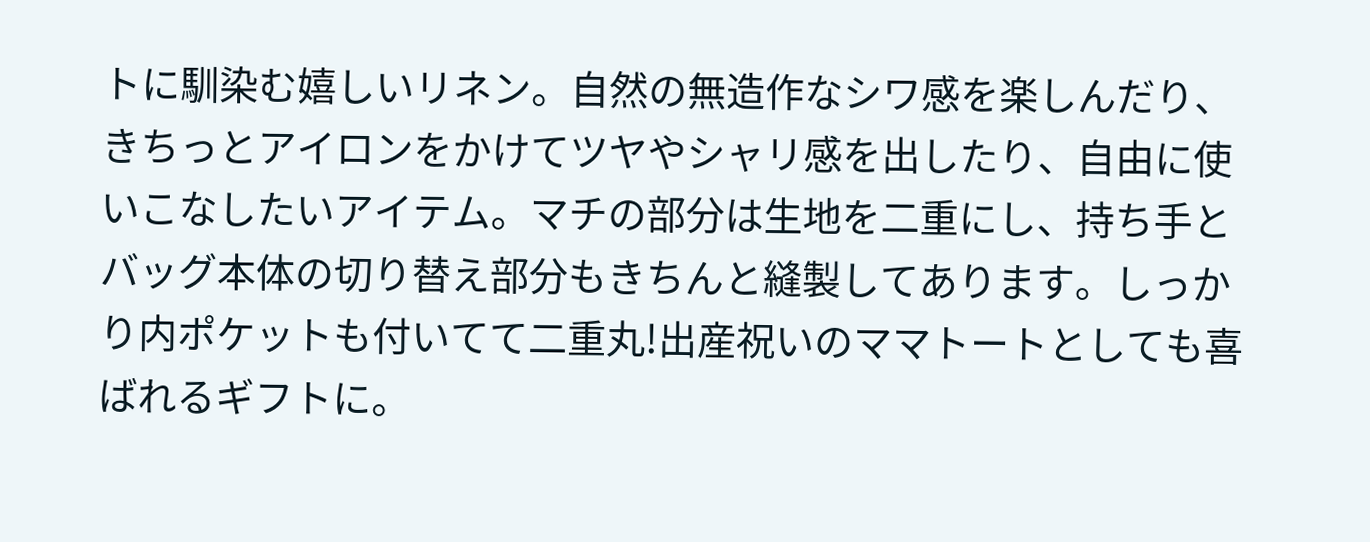トに馴染む嬉しいリネン。自然の無造作なシワ感を楽しんだり、きちっとアイロンをかけてツヤやシャリ感を出したり、自由に使いこなしたいアイテム。マチの部分は生地を二重にし、持ち手とバッグ本体の切り替え部分もきちんと縫製してあります。しっかり内ポケットも付いてて二重丸!出産祝いのママトートとしても喜ばれるギフトに。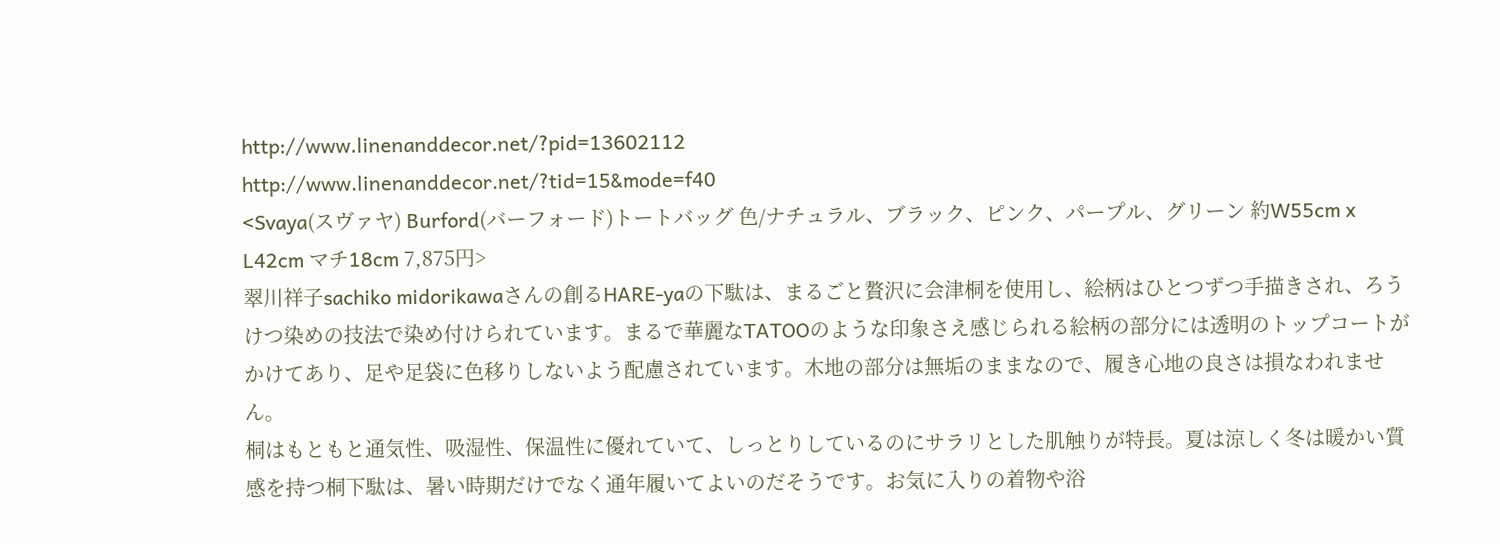http://www.linenanddecor.net/?pid=13602112
http://www.linenanddecor.net/?tid=15&mode=f40
<Svaya(スヴァヤ) Burford(バーフォード)トートバッグ 色/ナチュラル、ブラック、ピンク、パープル、グリーン 約W55cm x L42cm マチ18cm 7,875円>
翠川祥子sachiko midorikawaさんの創るHARE-yaの下駄は、まるごと贅沢に会津桐を使用し、絵柄はひとつずつ手描きされ、ろうけつ染めの技法で染め付けられています。まるで華麗なTATOOのような印象さえ感じられる絵柄の部分には透明のトップコートがかけてあり、足や足袋に色移りしないよう配慮されています。木地の部分は無垢のままなので、履き心地の良さは損なわれません。
桐はもともと通気性、吸湿性、保温性に優れていて、しっとりしているのにサラリとした肌触りが特長。夏は涼しく冬は暖かい質感を持つ桐下駄は、暑い時期だけでなく通年履いてよいのだそうです。お気に入りの着物や浴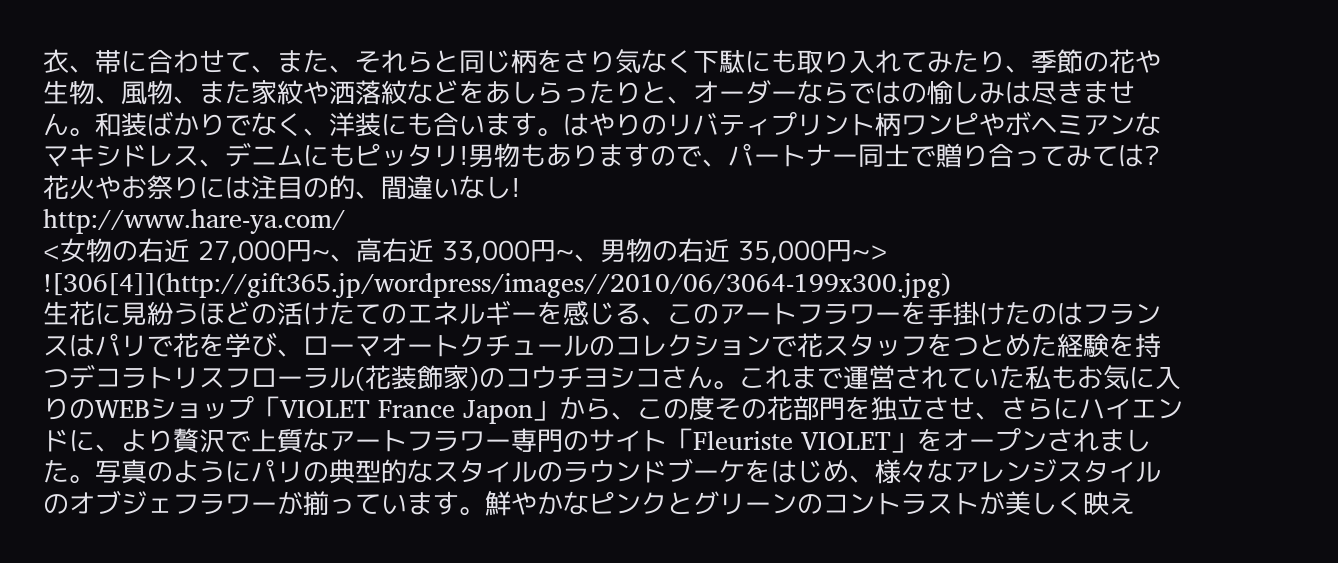衣、帯に合わせて、また、それらと同じ柄をさり気なく下駄にも取り入れてみたり、季節の花や生物、風物、また家紋や洒落紋などをあしらったりと、オーダーならではの愉しみは尽きません。和装ばかりでなく、洋装にも合います。はやりのリバティプリント柄ワンピやボヘミアンなマキシドレス、デニムにもピッタリ!男物もありますので、パートナー同士で贈り合ってみては?花火やお祭りには注目の的、間違いなし!
http://www.hare-ya.com/
<女物の右近 27,000円~、高右近 33,000円~、男物の右近 35,000円~>
![306[4]](http://gift365.jp/wordpress/images//2010/06/3064-199x300.jpg)
生花に見紛うほどの活けたてのエネルギーを感じる、このアートフラワーを手掛けたのはフランスはパリで花を学び、ローマオートクチュールのコレクションで花スタッフをつとめた経験を持つデコラトリスフローラル(花装飾家)のコウチヨシコさん。これまで運営されていた私もお気に入りのWEBショップ「VIOLET France Japon」から、この度その花部門を独立させ、さらにハイエンドに、より贅沢で上質なアートフラワー専門のサイト「Fleuriste VIOLET」をオープンされました。写真のようにパリの典型的なスタイルのラウンドブーケをはじめ、様々なアレンジスタイルのオブジェフラワーが揃っています。鮮やかなピンクとグリーンのコントラストが美しく映え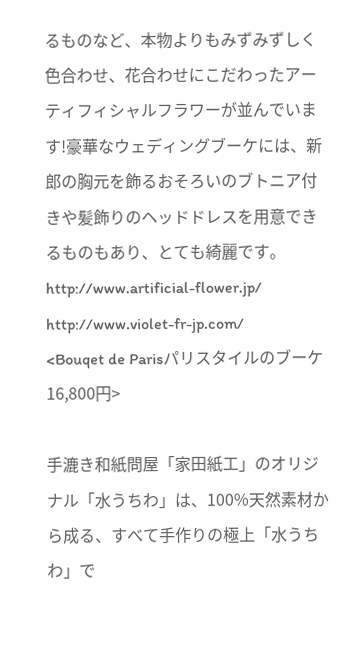るものなど、本物よりもみずみずしく色合わせ、花合わせにこだわったアーティフィシャルフラワーが並んでいます!豪華なウェディングブーケには、新郎の胸元を飾るおそろいのブトニア付きや髪飾りのヘッドドレスを用意できるものもあり、とても綺麗です。
http://www.artificial-flower.jp/
http://www.violet-fr-jp.com/
<Bouqet de Parisパリスタイルのブーケ 16,800円>

手漉き和紙問屋「家田紙工」のオリジナル「水うちわ」は、100%天然素材から成る、すべて手作りの極上「水うちわ」で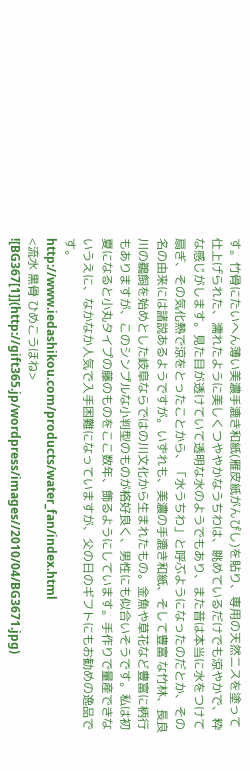す。竹骨にたいへん薄い美濃手漉き和紙(雁皮紙がんぴし)を貼り、専用の天然ニスを塗って仕上げられた、濡れたように美しくつややかなうちわは、眺めているだけでも涼やかで、粋な感じがします。見た目が透けていて透明な水のようでもあり、また昔は本当に水をつけて扇ぎ、その気化熱で涼をとったことから、「水うちわ」と呼ぶようになったのだとか、その名の由来には諸説あるようですが。いずれも、美濃の手漉き和紙、そして豊富 な竹林、長良川の鵜飼を始めとした岐阜ならではの川文化から生まれたもの。金魚や草花など豊富に柄行もありますが、このシンプルな小判型のものが格好良く、男性にも似合いそうです。私は初夏になると小丸タイプの藤のものをここ数年、飾るようにしています。手作りで量産できないうえに、なかなか人気で入手困難になっていますが、父の日のギフトにもお勧めの逸品です。
http://www.iedashikou.com/products/water_fan/index.html
<流水 黒骨 ひめこうほね>
![BG367[1]](http://gift365.jp/wordpress/images//2010/04/BG3671.jpg)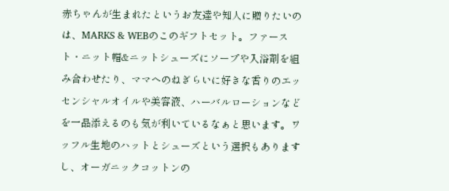赤ちゃんが生まれたというお友達や知人に贈りたいのは、MARKS & WEBのこのギフトセット。ファースト・ニット帽&ニットシューズにソープや入浴剤を組み合わせたり、ママへのねぎらいに好きな香りのエッセンシャルオイルや美容液、ハーバルローションなどを一品添えるのも気が利いているなぁと思います。ワッフル生地のハットとシューズという選択もありますし、オーガニックコットンの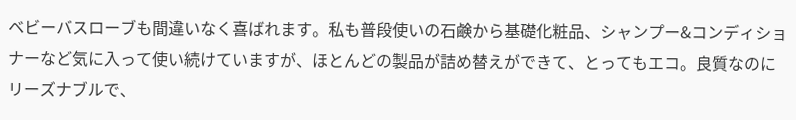ベビーバスローブも間違いなく喜ばれます。私も普段使いの石鹸から基礎化粧品、シャンプー&コンディショナーなど気に入って使い続けていますが、ほとんどの製品が詰め替えができて、とってもエコ。良質なのにリーズナブルで、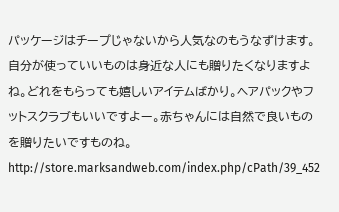パッケージはチープじゃないから人気なのもうなずけます。自分が使っていいものは身近な人にも贈りたくなりますよね。どれをもらっても嬉しいアイテムばかり。ヘアパックやフットスクラブもいいですよー。赤ちゃんには自然で良いものを贈りたいですものね。
http://store.marksandweb.com/index.php/cPath/39_452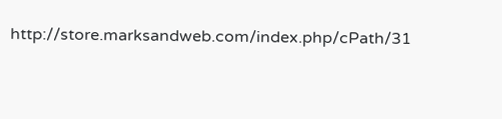http://store.marksandweb.com/index.php/cPath/31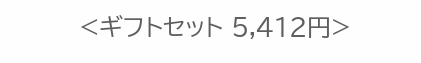<ギフトセット 5,412円>